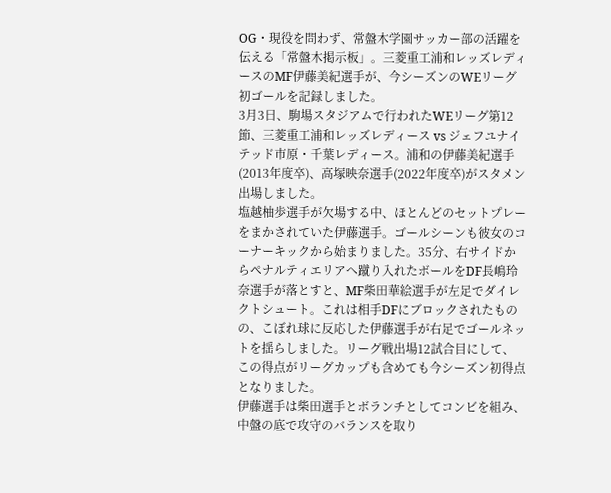OG・現役を問わず、常盤木学園サッカー部の活躍を伝える「常盤木掲示板」。三菱重工浦和レッズレディースのMF伊藤美紀選手が、今シーズンのWEリーグ初ゴールを記録しました。
3月3日、駒場スタジアムで行われたWEリーグ第12節、三菱重工浦和レッズレディース vs ジェフユナイテッド市原・千葉レディース。浦和の伊藤美紀選手(2013年度卒)、高塚映奈選手(2022年度卒)がスタメン出場しました。
塩越柚歩選手が欠場する中、ほとんどのセットプレーをまかされていた伊藤選手。ゴールシーンも彼女のコーナーキックから始まりました。35分、右サイドからペナルティエリアへ蹴り入れたボールをDF長嶋玲奈選手が落とすと、MF柴田華絵選手が左足でダイレクトシュート。これは相手DFにブロックされたものの、こぼれ球に反応した伊藤選手が右足でゴールネットを揺らしました。リーグ戦出場12試合目にして、この得点がリーグカップも含めても今シーズン初得点となりました。
伊藤選手は柴田選手とボランチとしてコンビを組み、中盤の底で攻守のバランスを取り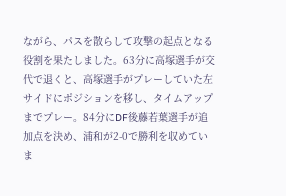ながら、パスを散らして攻撃の起点となる役割を果たしました。63分に高塚選手が交代で退くと、高塚選手がプレーしていた左サイドにポジションを移し、タイムアップまでプレー。84分にDF後藤若葉選手が追加点を決め、浦和が2-0で勝利を収めていま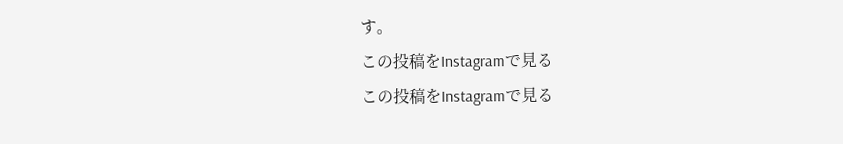す。
この投稿をInstagramで見る
この投稿をInstagramで見る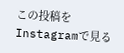この投稿をInstagramで見る